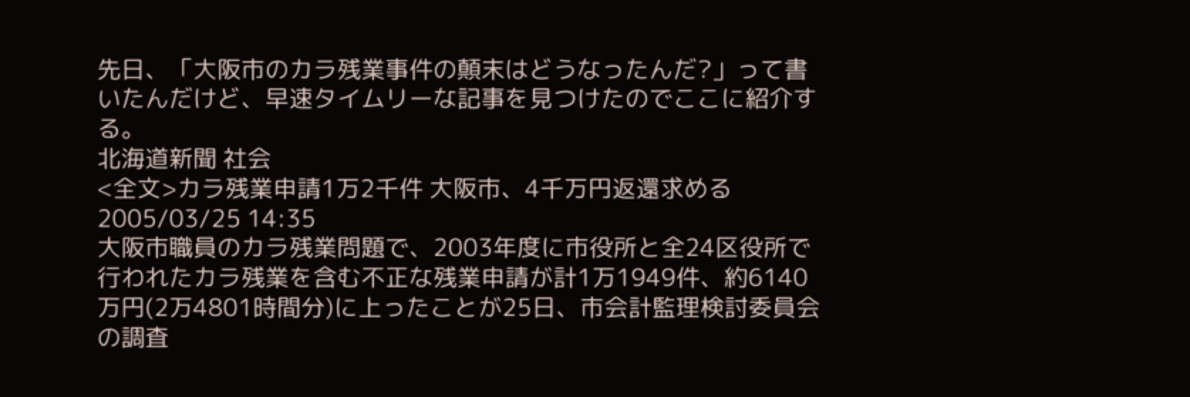先日、「大阪市のカラ残業事件の顛末はどうなったんだ?」って書いたんだけど、早速タイムリーな記事を見つけたのでここに紹介する。
北海道新聞 社会
<全文>カラ残業申請1万2千件 大阪市、4千万円返還求める 2005/03/25 14:35
大阪市職員のカラ残業問題で、2003年度に市役所と全24区役所で行われたカラ残業を含む不正な残業申請が計1万1949件、約6140万円(2万4801時間分)に上ったことが25日、市会計監理検討委員会の調査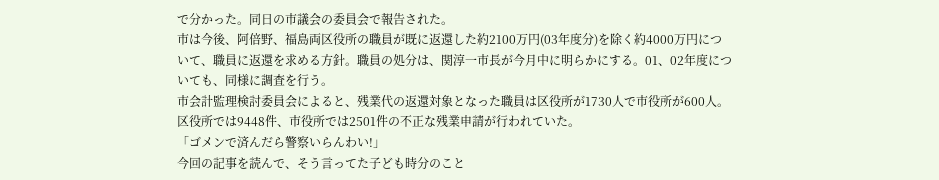で分かった。同日の市議会の委員会で報告された。
市は今後、阿倍野、福島両区役所の職員が既に返還した約2100万円(03年度分)を除く約4000万円について、職員に返還を求める方針。職員の処分は、関淳一市長が今月中に明らかにする。01、02年度についても、同様に調査を行う。
市会計監理検討委員会によると、残業代の返還対象となった職員は区役所が1730人で市役所が600人。区役所では9448件、市役所では2501件の不正な残業申請が行われていた。
「ゴメンで済んだら警察いらんわい!」
今回の記事を読んで、そう言ってた子ども時分のこと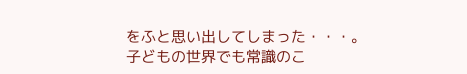をふと思い出してしまった・・・。
子どもの世界でも常識のこ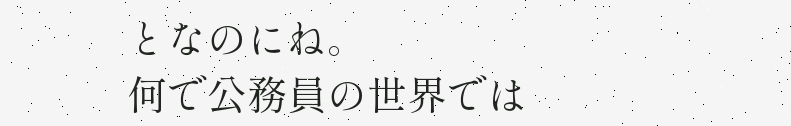となのにね。
何で公務員の世界では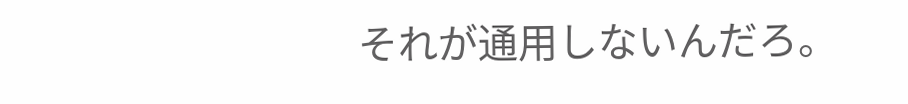それが通用しないんだろ。